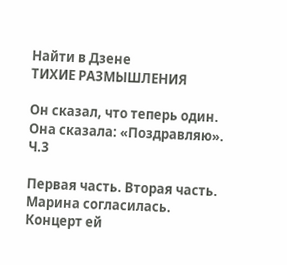Найти в Дзене
ТИХИЕ РАЗМЫШЛЕНИЯ

Он сказал, что теперь один. Она сказала: «Поздравляю». Ч.3

Первая часть. Вторая часть. Марина согласилась. Концерт ей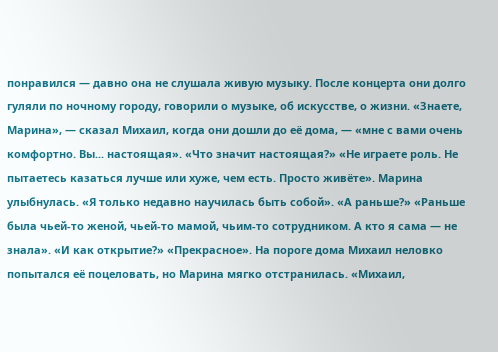понравился — давно она не слушала живую музыку. После концерта они долго гуляли по ночному городу, говорили о музыке, об искусстве, о жизни. «Знаете, Марина», — сказал Михаил, когда они дошли до её дома, — «мне с вами очень комфортно. Вы... настоящая». «Что значит настоящая?» «Не играете роль. Не пытаетесь казаться лучше или хуже, чем есть. Просто живёте». Марина улыбнулась. «Я только недавно научилась быть собой». «А раньше?» «Раньше была чьей-то женой, чьей-то мамой, чьим-то сотрудником. А кто я сама — не знала». «И как открытие?» «Прекрасное». На пороге дома Михаил неловко попытался её поцеловать, но Марина мягко отстранилась. «Михаил,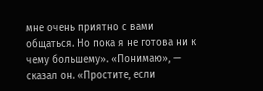мне очень приятно с вами общаться. Но пока я не готова ни к чему большему». «Понимаю», — сказал он. «Простите, если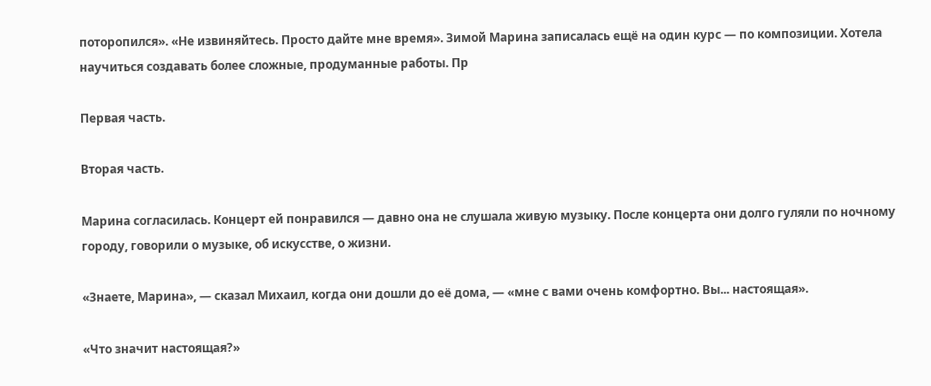поторопился». «Не извиняйтесь. Просто дайте мне время». Зимой Марина записалась ещё на один курс — по композиции. Хотела научиться создавать более сложные, продуманные работы. Пр

Первая часть.

Вторая часть.

Марина согласилась. Концерт ей понравился — давно она не слушала живую музыку. После концерта они долго гуляли по ночному городу, говорили о музыке, об искусстве, о жизни.

«Знаете, Марина», — сказал Михаил, когда они дошли до её дома, — «мне с вами очень комфортно. Вы... настоящая».

«Что значит настоящая?»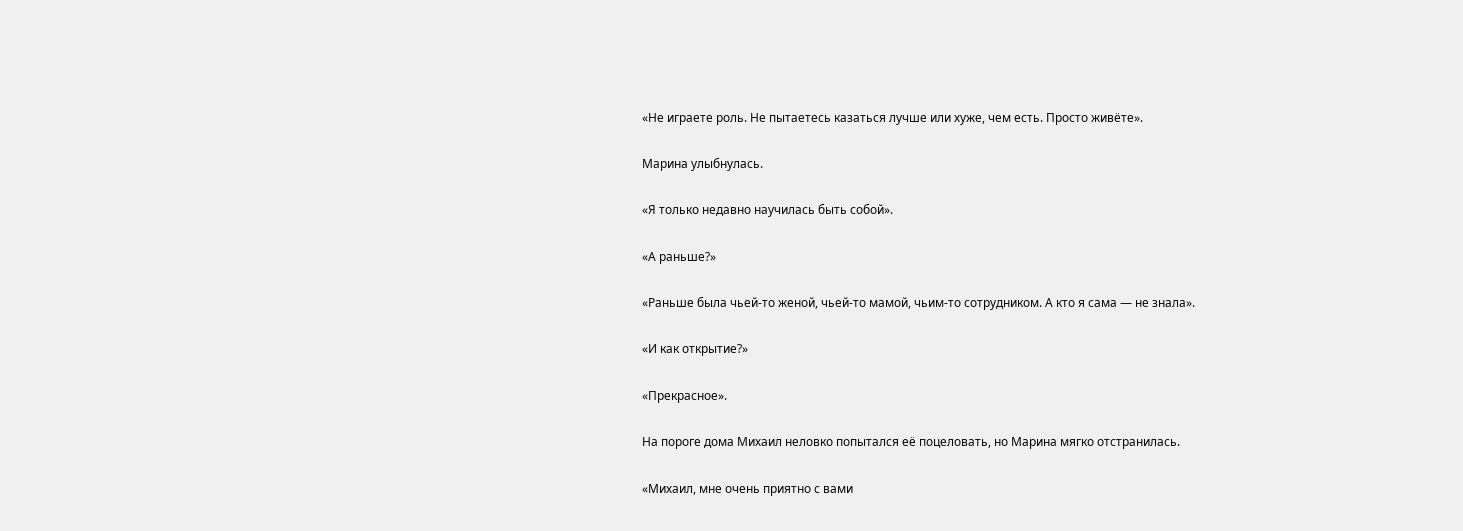«Не играете роль. Не пытаетесь казаться лучше или хуже, чем есть. Просто живёте».

Марина улыбнулась.

«Я только недавно научилась быть собой».

«А раньше?»

«Раньше была чьей-то женой, чьей-то мамой, чьим-то сотрудником. А кто я сама — не знала».

«И как открытие?»

«Прекрасное».

На пороге дома Михаил неловко попытался её поцеловать, но Марина мягко отстранилась.

«Михаил, мне очень приятно с вами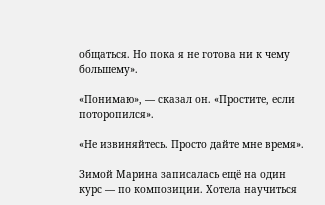общаться. Но пока я не готова ни к чему большему».

«Понимаю», — сказал он. «Простите, если поторопился».

«Не извиняйтесь. Просто дайте мне время».

Зимой Марина записалась ещё на один курс — по композиции. Хотела научиться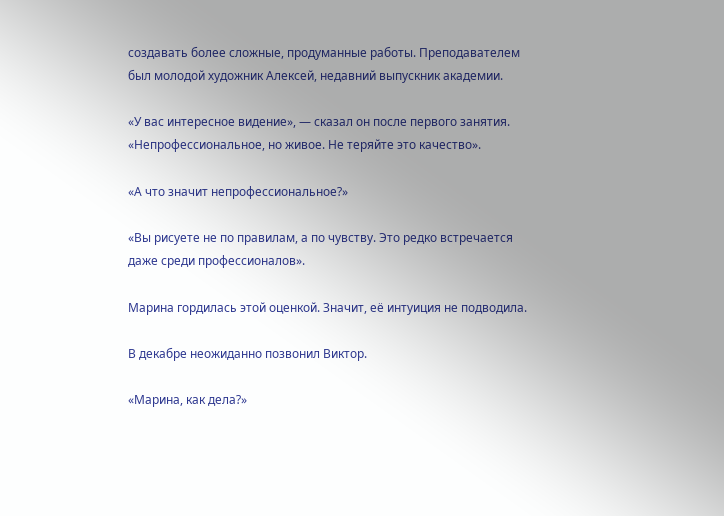создавать более сложные, продуманные работы. Преподавателем был молодой художник Алексей, недавний выпускник академии.

«У вас интересное видение», — сказал он после первого занятия. «Непрофессиональное, но живое. Не теряйте это качество».

«А что значит непрофессиональное?»

«Вы рисуете не по правилам, а по чувству. Это редко встречается даже среди профессионалов».

Марина гордилась этой оценкой. Значит, её интуиция не подводила.

В декабре неожиданно позвонил Виктор.

«Марина, как дела?»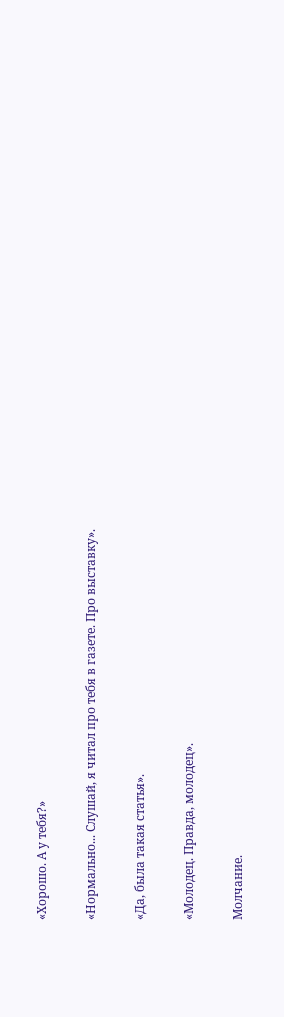«Хорошо. А у тебя?»

«Нормально... Слушай, я читал про тебя в газете. Про выставку».

«Да, была такая статья».

«Молодец. Правда, молодец».

Молчание.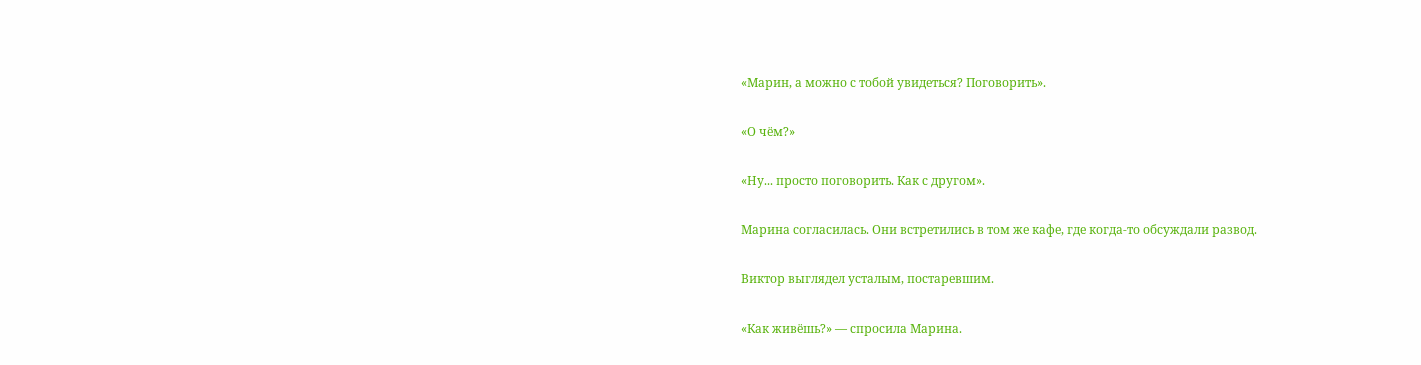«Марин, а можно с тобой увидеться? Поговорить».

«О чём?»

«Ну... просто поговорить. Как с другом».

Марина согласилась. Они встретились в том же кафе, где когда-то обсуждали развод.

Виктор выглядел усталым, постаревшим.

«Как живёшь?» — спросила Марина.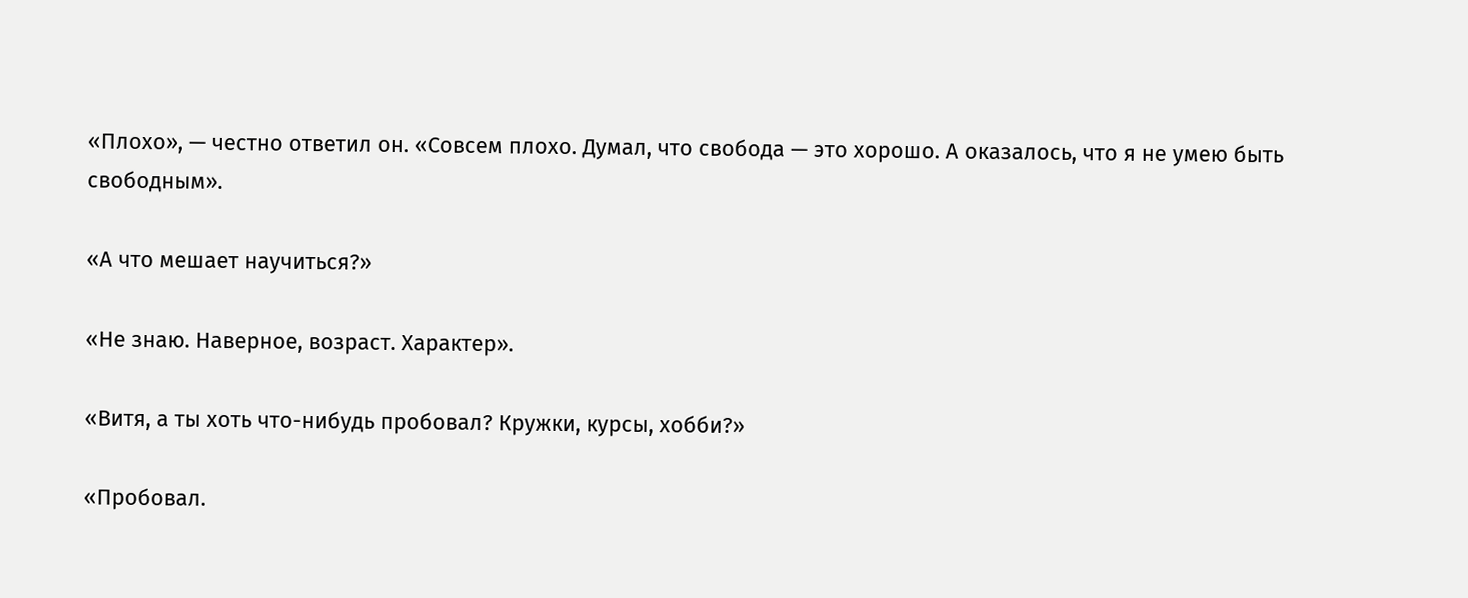«Плохо», — честно ответил он. «Совсем плохо. Думал, что свобода — это хорошо. А оказалось, что я не умею быть свободным».

«А что мешает научиться?»

«Не знаю. Наверное, возраст. Характер».

«Витя, а ты хоть что-нибудь пробовал? Кружки, курсы, хобби?»

«Пробовал.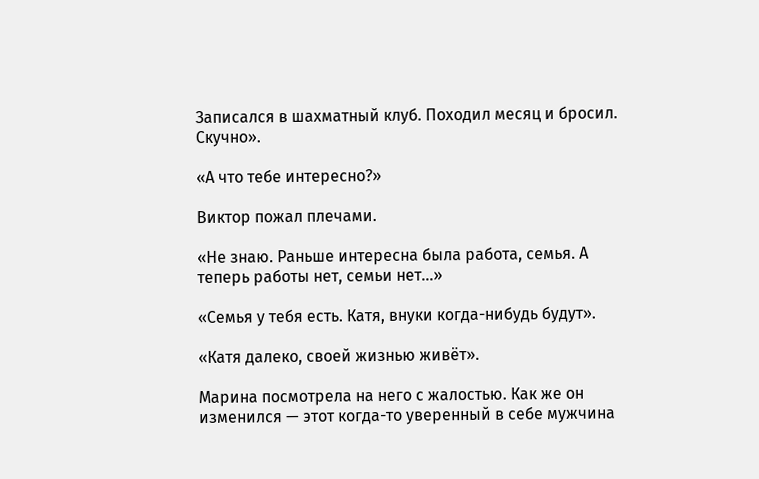Записался в шахматный клуб. Походил месяц и бросил. Скучно».

«А что тебе интересно?»

Виктор пожал плечами.

«Не знаю. Раньше интересна была работа, семья. А теперь работы нет, семьи нет...»

«Семья у тебя есть. Катя, внуки когда-нибудь будут».

«Катя далеко, своей жизнью живёт».

Марина посмотрела на него с жалостью. Как же он изменился — этот когда-то уверенный в себе мужчина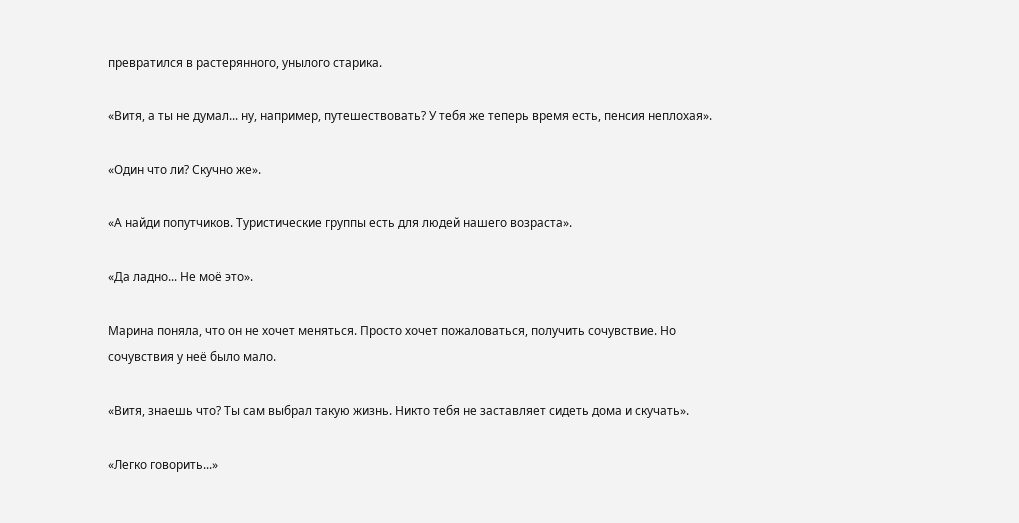превратился в растерянного, унылого старика.

«Витя, а ты не думал... ну, например, путешествовать? У тебя же теперь время есть, пенсия неплохая».

«Один что ли? Скучно же».

«А найди попутчиков. Туристические группы есть для людей нашего возраста».

«Да ладно... Не моё это».

Марина поняла, что он не хочет меняться. Просто хочет пожаловаться, получить сочувствие. Но сочувствия у неё было мало.

«Витя, знаешь что? Ты сам выбрал такую жизнь. Никто тебя не заставляет сидеть дома и скучать».

«Легко говорить...»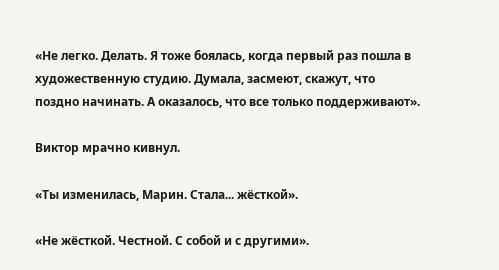«Не легко. Делать. Я тоже боялась, когда первый раз пошла в художественную студию. Думала, засмеют, скажут, что поздно начинать. А оказалось, что все только поддерживают».

Виктор мрачно кивнул.

«Ты изменилась, Марин. Стала... жёсткой».

«Не жёсткой. Честной. С собой и с другими».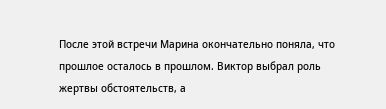После этой встречи Марина окончательно поняла, что прошлое осталось в прошлом. Виктор выбрал роль жертвы обстоятельств, а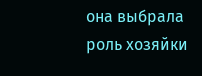она выбрала роль хозяйки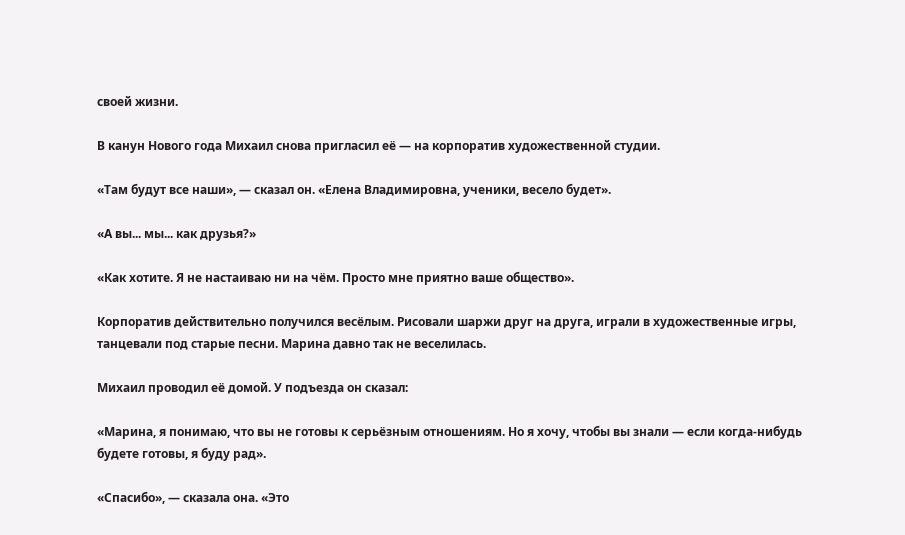своей жизни.

В канун Нового года Михаил снова пригласил её — на корпоратив художественной студии.

«Там будут все наши», — сказал он. «Елена Владимировна, ученики, весело будет».

«А вы... мы... как друзья?»

«Как хотите. Я не настаиваю ни на чём. Просто мне приятно ваше общество».

Корпоратив действительно получился весёлым. Рисовали шаржи друг на друга, играли в художественные игры, танцевали под старые песни. Марина давно так не веселилась.

Михаил проводил её домой. У подъезда он сказал:

«Марина, я понимаю, что вы не готовы к серьёзным отношениям. Но я хочу, чтобы вы знали — если когда-нибудь будете готовы, я буду рад».

«Спасибо», — сказала она. «Это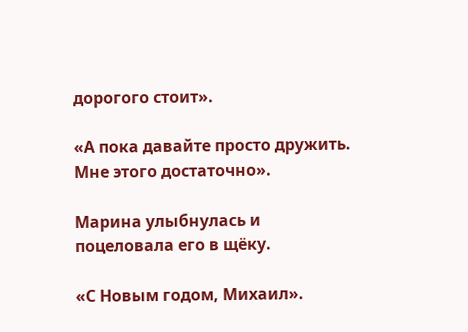дорогого стоит».

«А пока давайте просто дружить. Мне этого достаточно».

Марина улыбнулась и поцеловала его в щёку.

«С Новым годом, Михаил».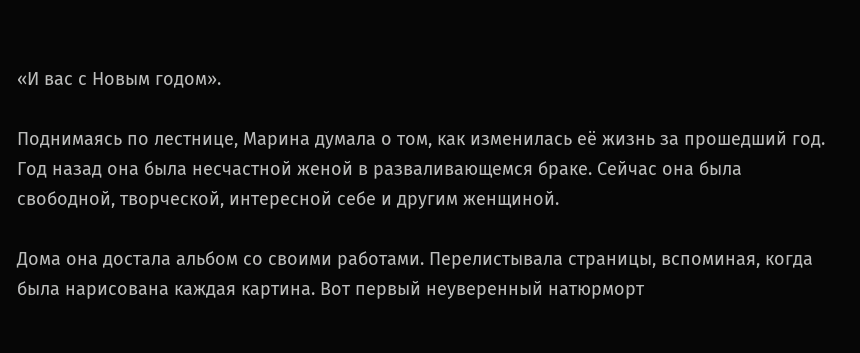«И вас с Новым годом».

Поднимаясь по лестнице, Марина думала о том, как изменилась её жизнь за прошедший год. Год назад она была несчастной женой в разваливающемся браке. Сейчас она была свободной, творческой, интересной себе и другим женщиной.

Дома она достала альбом со своими работами. Перелистывала страницы, вспоминая, когда была нарисована каждая картина. Вот первый неуверенный натюрморт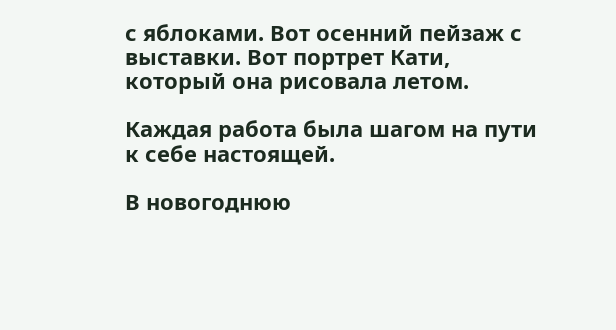с яблоками. Вот осенний пейзаж с выставки. Вот портрет Кати, который она рисовала летом.

Каждая работа была шагом на пути к себе настоящей.

В новогоднюю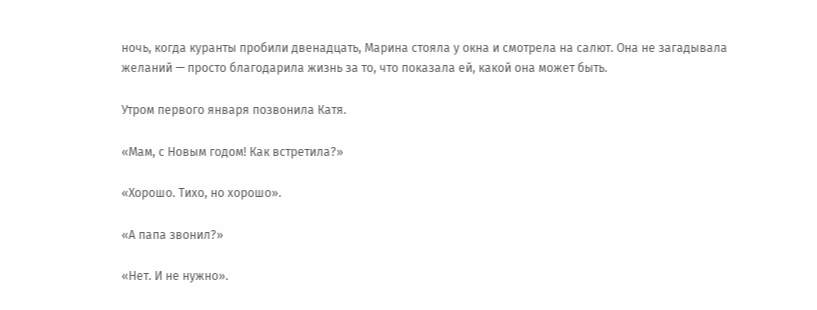ночь, когда куранты пробили двенадцать, Марина стояла у окна и смотрела на салют. Она не загадывала желаний — просто благодарила жизнь за то, что показала ей, какой она может быть.

Утром первого января позвонила Катя.

«Мам, с Новым годом! Как встретила?»

«Хорошо. Тихо, но хорошо».

«А папа звонил?»

«Нет. И не нужно».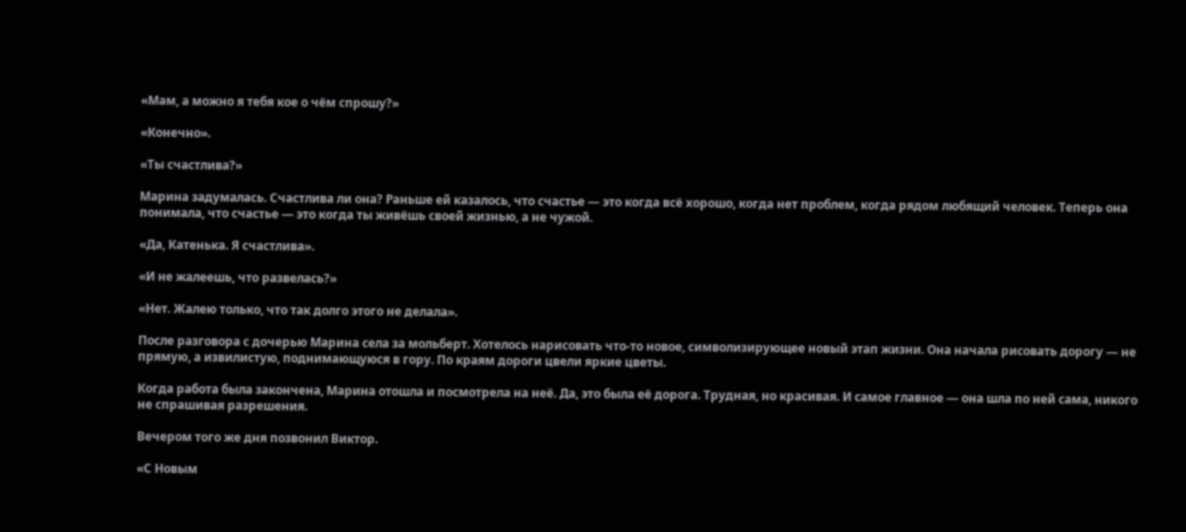«Мам, а можно я тебя кое о чём спрошу?»

«Конечно».

«Ты счастлива?»

Марина задумалась. Счастлива ли она? Раньше ей казалось, что счастье — это когда всё хорошо, когда нет проблем, когда рядом любящий человек. Теперь она понимала, что счастье — это когда ты живёшь своей жизнью, а не чужой.

«Да, Катенька. Я счастлива».

«И не жалеешь, что развелась?»

«Нет. Жалею только, что так долго этого не делала».

После разговора с дочерью Марина села за мольберт. Хотелось нарисовать что-то новое, символизирующее новый этап жизни. Она начала рисовать дорогу — не прямую, а извилистую, поднимающуюся в гору. По краям дороги цвели яркие цветы.

Когда работа была закончена, Марина отошла и посмотрела на неё. Да, это была её дорога. Трудная, но красивая. И самое главное — она шла по ней сама, никого не спрашивая разрешения.

Вечером того же дня позвонил Виктор.

«С Новым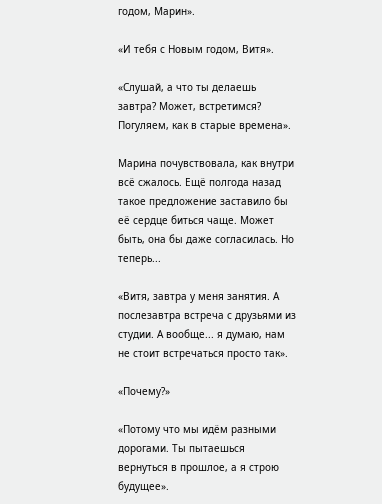годом, Марин».

«И тебя с Новым годом, Витя».

«Слушай, а что ты делаешь завтра? Может, встретимся? Погуляем, как в старые времена».

Марина почувствовала, как внутри всё сжалось. Ещё полгода назад такое предложение заставило бы её сердце биться чаще. Может быть, она бы даже согласилась. Но теперь...

«Витя, завтра у меня занятия. А послезавтра встреча с друзьями из студии. А вообще... я думаю, нам не стоит встречаться просто так».

«Почему?»

«Потому что мы идём разными дорогами. Ты пытаешься вернуться в прошлое, а я строю будущее».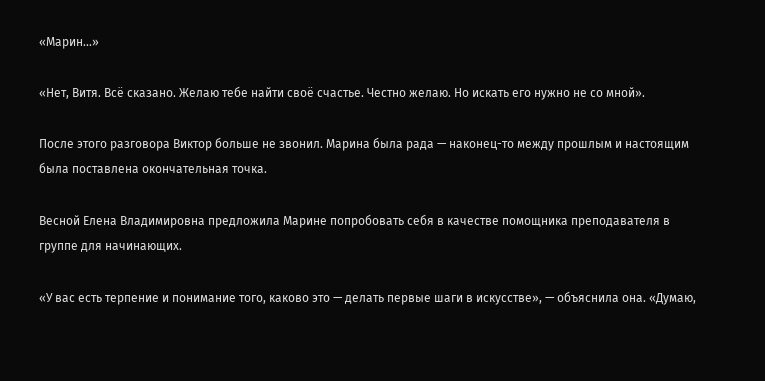«Марин...»

«Нет, Витя. Всё сказано. Желаю тебе найти своё счастье. Честно желаю. Но искать его нужно не со мной».

После этого разговора Виктор больше не звонил. Марина была рада — наконец-то между прошлым и настоящим была поставлена окончательная точка.

Весной Елена Владимировна предложила Марине попробовать себя в качестве помощника преподавателя в группе для начинающих.

«У вас есть терпение и понимание того, каково это — делать первые шаги в искусстве», — объяснила она. «Думаю,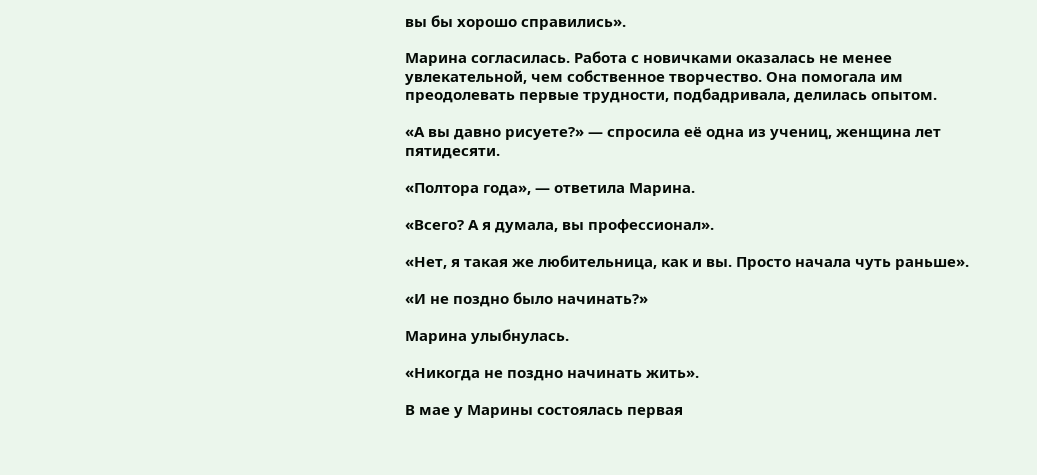вы бы хорошо справились».

Марина согласилась. Работа с новичками оказалась не менее увлекательной, чем собственное творчество. Она помогала им преодолевать первые трудности, подбадривала, делилась опытом.

«А вы давно рисуете?» — спросила её одна из учениц, женщина лет пятидесяти.

«Полтора года», — ответила Марина.

«Всего? А я думала, вы профессионал».

«Нет, я такая же любительница, как и вы. Просто начала чуть раньше».

«И не поздно было начинать?»

Марина улыбнулась.

«Никогда не поздно начинать жить».

В мае у Марины состоялась первая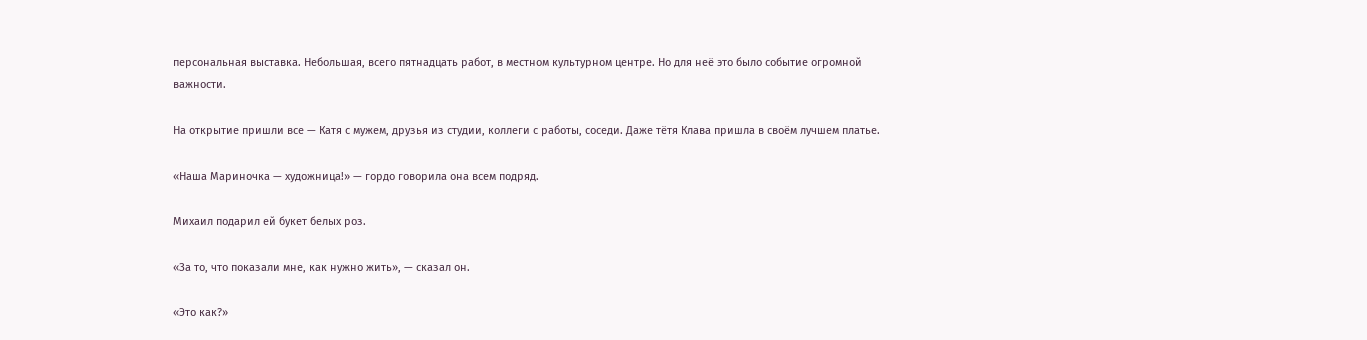персональная выставка. Небольшая, всего пятнадцать работ, в местном культурном центре. Но для неё это было событие огромной важности.

На открытие пришли все — Катя с мужем, друзья из студии, коллеги с работы, соседи. Даже тётя Клава пришла в своём лучшем платье.

«Наша Мариночка — художница!» — гордо говорила она всем подряд.

Михаил подарил ей букет белых роз.

«За то, что показали мне, как нужно жить», — сказал он.

«Это как?»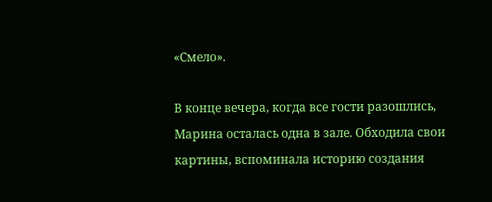«Смело».

В конце вечера, когда все гости разошлись, Марина осталась одна в зале. Обходила свои картины, вспоминала историю создания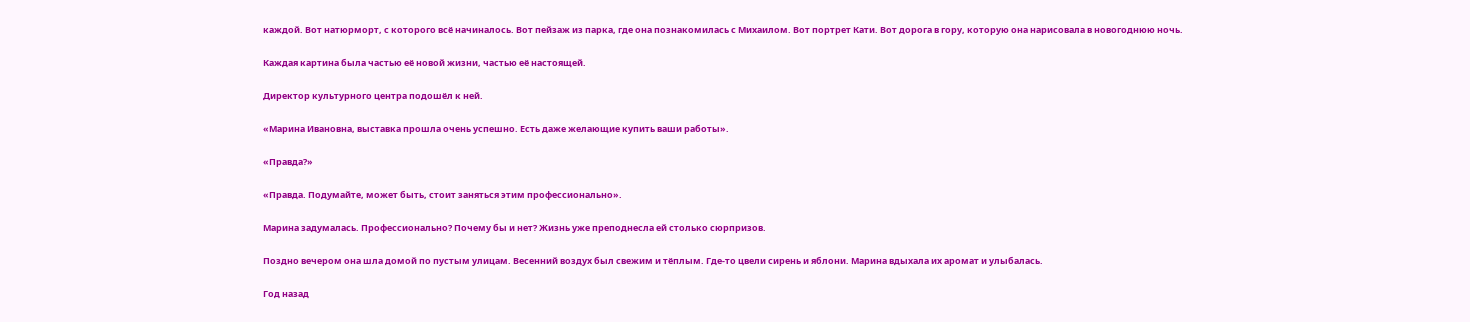каждой. Вот натюрморт, с которого всё начиналось. Вот пейзаж из парка, где она познакомилась с Михаилом. Вот портрет Кати. Вот дорога в гору, которую она нарисовала в новогоднюю ночь.

Каждая картина была частью её новой жизни, частью её настоящей.

Директор культурного центра подошёл к ней.

«Марина Ивановна, выставка прошла очень успешно. Есть даже желающие купить ваши работы».

«Правда?»

«Правда. Подумайте, может быть, стоит заняться этим профессионально».

Марина задумалась. Профессионально? Почему бы и нет? Жизнь уже преподнесла ей столько сюрпризов.

Поздно вечером она шла домой по пустым улицам. Весенний воздух был свежим и тёплым. Где-то цвели сирень и яблони. Марина вдыхала их аромат и улыбалась.

Год назад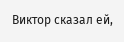Виктор сказал ей,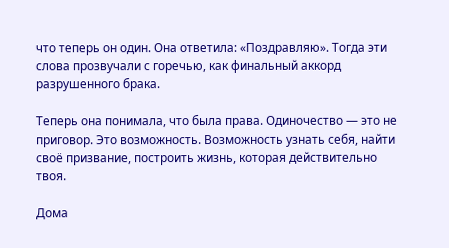что теперь он один. Она ответила: «Поздравляю». Тогда эти слова прозвучали с горечью, как финальный аккорд разрушенного брака.

Теперь она понимала, что была права. Одиночество — это не приговор. Это возможность. Возможность узнать себя, найти своё призвание, построить жизнь, которая действительно твоя.

Дома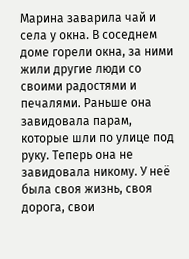Марина заварила чай и села у окна. В соседнем доме горели окна, за ними жили другие люди со своими радостями и печалями. Раньше она завидовала парам, которые шли по улице под руку. Теперь она не завидовала никому. У неё была своя жизнь, своя дорога, свои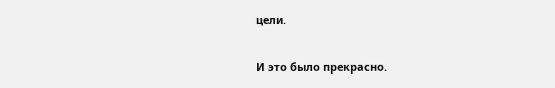цели.

И это было прекрасно.